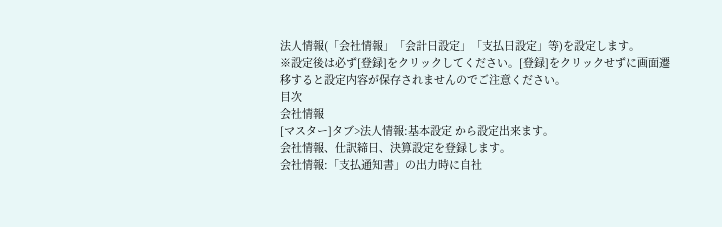法人情報(「会社情報」「会計日設定」「支払日設定」等)を設定します。
※設定後は必ず[登録]をクリックしてください。[登録]をクリックせずに画面遷移すると設定内容が保存されませんのでご注意ください。
目次
会社情報
[マスター]タブ>法人情報:基本設定 から設定出来ます。
会社情報、仕訳締日、決算設定を登録します。
会社情報:「支払通知書」の出力時に自社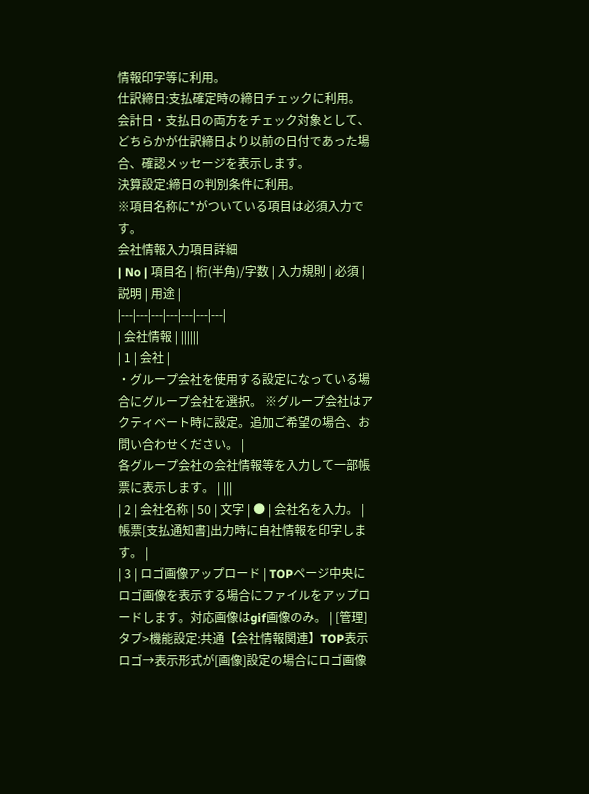情報印字等に利用。
仕訳締日:支払確定時の締日チェックに利用。
会計日・支払日の両方をチェック対象として、どちらかが仕訳締日より以前の日付であった場合、確認メッセージを表示します。
決算設定:締日の判別条件に利用。
※項目名称に*がついている項目は必須入力です。
会社情報入力項目詳細
| No | 項目名 | 桁(半角)/字数 | 入力規則 | 必須 | 説明 | 用途 |
|---|---|---|---|---|---|---|
| 会社情報 | ||||||
| 1 | 会社 |
・グループ会社を使用する設定になっている場合にグループ会社を選択。 ※グループ会社はアクティベート時に設定。追加ご希望の場合、お問い合わせください。 |
各グループ会社の会社情報等を入力して一部帳票に表示します。 | |||
| 2 | 会社名称 | 50 | 文字 | ● | 会社名を入力。 | 帳票[支払通知書]出力時に自社情報を印字します。 |
| 3 | ロゴ画像アップロード | TOPページ中央にロゴ画像を表示する場合にファイルをアップロードします。対応画像はgif画像のみ。 | [管理]タブ>機能設定:共通【会社情報関連】TOP表示ロゴ→表示形式が[画像]設定の場合にロゴ画像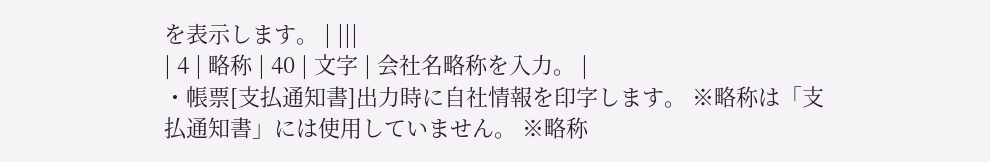を表示します。 | |||
| 4 | 略称 | 40 | 文字 | 会社名略称を入力。 |
・帳票[支払通知書]出力時に自社情報を印字します。 ※略称は「支払通知書」には使用していません。 ※略称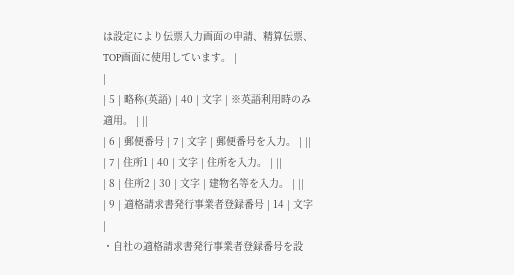は設定により伝票入力画面の申請、精算伝票、TOP画面に使用しています。 |
|
| 5 | 略称(英語) | 40 | 文字 | ※英語利用時のみ適用。 | ||
| 6 | 郵便番号 | 7 | 文字 | 郵便番号を入力。 | ||
| 7 | 住所1 | 40 | 文字 | 住所を入力。 | ||
| 8 | 住所2 | 30 | 文字 | 建物名等を入力。 | ||
| 9 | 適格請求書発行事業者登録番号 | 14 | 文字 |
・自社の適格請求書発行事業者登録番号を設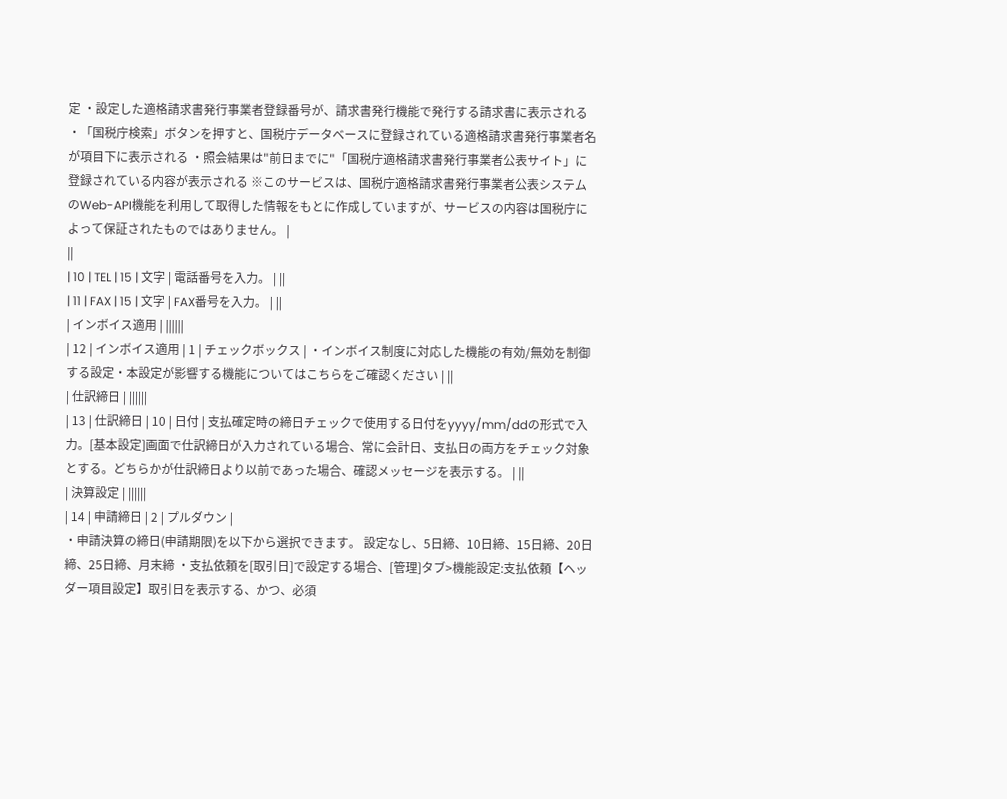定 ・設定した適格請求書発行事業者登録番号が、請求書発行機能で発行する請求書に表示される ・「国税庁検索」ボタンを押すと、国税庁データベースに登録されている適格請求書発行事業者名が項目下に表示される ・照会結果は"前日までに"「国税庁適格請求書発行事業者公表サイト」に登録されている内容が表示される ※このサービスは、国税庁適格請求書発行事業者公表システムのWeb-API機能を利用して取得した情報をもとに作成していますが、サービスの内容は国税庁によって保証されたものではありません。 |
||
| 10 | TEL | 15 | 文字 | 電話番号を入力。 | ||
| 11 | FAX | 15 | 文字 | FAX番号を入力。 | ||
| インボイス適用 | ||||||
| 12 | インボイス適用 | 1 | チェックボックス | ・インボイス制度に対応した機能の有効/無効を制御する設定・本設定が影響する機能についてはこちらをご確認ください | ||
| 仕訳締日 | ||||||
| 13 | 仕訳締日 | 10 | 日付 | 支払確定時の締日チェックで使用する日付をyyyy/mm/ddの形式で入力。[基本設定]画面で仕訳締日が入力されている場合、常に会計日、支払日の両方をチェック対象とする。どちらかが仕訳締日より以前であった場合、確認メッセージを表示する。 | ||
| 決算設定 | ||||||
| 14 | 申請締日 | 2 | プルダウン |
・申請決算の締日(申請期限)を以下から選択できます。 設定なし、5日締、10日締、15日締、20日締、25日締、月末締 ・支払依頼を[取引日]で設定する場合、[管理]タブ>機能設定:支払依頼【ヘッダー項目設定】取引日を表示する、かつ、必須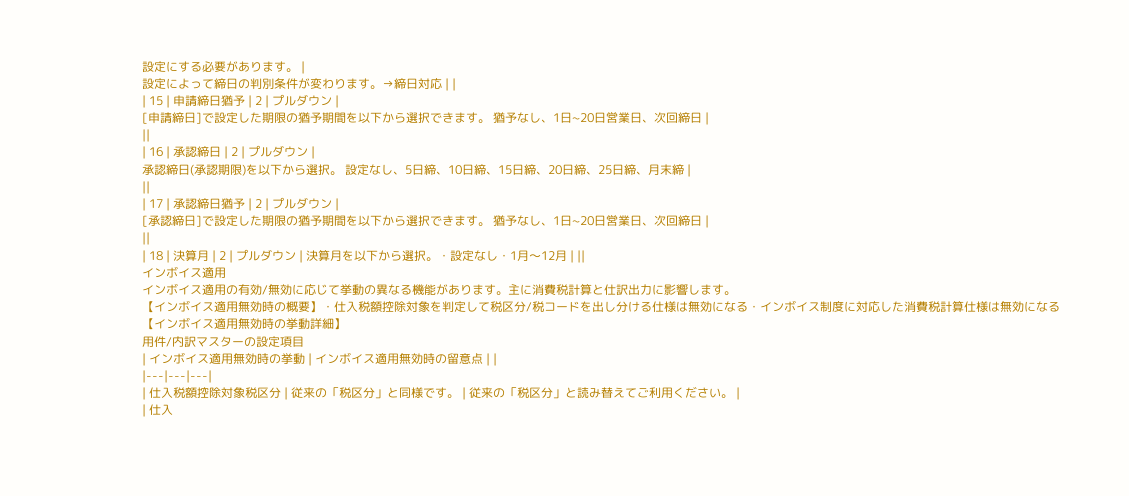設定にする必要があります。 |
設定によって締日の判別条件が変わります。→締日対応 | |
| 15 | 申請締日猶予 | 2 | プルダウン |
[申請締日]で設定した期限の猶予期間を以下から選択できます。 猶予なし、1日~20日営業日、次回締日 |
||
| 16 | 承認締日 | 2 | プルダウン |
承認締日(承認期限)を以下から選択。 設定なし、5日締、10日締、15日締、20日締、25日締、月末締 |
||
| 17 | 承認締日猶予 | 2 | プルダウン |
[承認締日]で設定した期限の猶予期間を以下から選択できます。 猶予なし、1日~20日営業日、次回締日 |
||
| 18 | 決算月 | 2 | プルダウン | 決算月を以下から選択。・設定なし・1月〜12月 | ||
インボイス適用
インボイス適用の有効/無効に応じて挙動の異なる機能があります。主に消費税計算と仕訳出力に影響します。
【インボイス適用無効時の概要】・仕入税額控除対象を判定して税区分/税コードを出し分ける仕様は無効になる・インボイス制度に対応した消費税計算仕様は無効になる
【インボイス適用無効時の挙動詳細】
用件/内訳マスターの設定項目
| インボイス適用無効時の挙動 | インボイス適用無効時の留意点 | |
|---|---|---|
| 仕入税額控除対象税区分 | 従来の「税区分」と同様です。 | 従来の「税区分」と読み替えてご利用ください。 |
| 仕入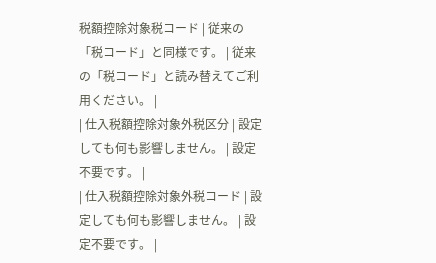税額控除対象税コード | 従来の「税コード」と同様です。 | 従来の「税コード」と読み替えてご利用ください。 |
| 仕入税額控除対象外税区分 | 設定しても何も影響しません。 | 設定不要です。 |
| 仕入税額控除対象外税コード | 設定しても何も影響しません。 | 設定不要です。 |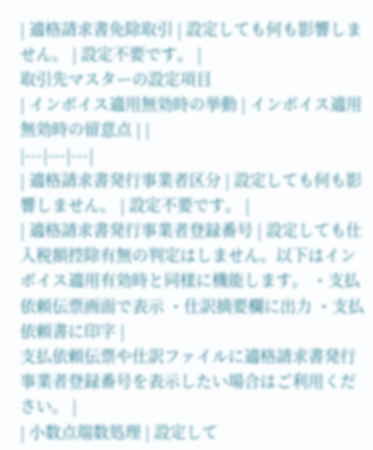| 適格請求書免除取引 | 設定しても何も影響しません。 | 設定不要です。 |
取引先マスターの設定項目
| インボイス適用無効時の挙動 | インボイス適用無効時の留意点 | |
|---|---|---|
| 適格請求書発行事業者区分 | 設定しても何も影響しません。 | 設定不要です。 |
| 適格請求書発行事業者登録番号 | 設定しても仕入税額控除有無の判定はしません。以下はインボイス適用有効時と同様に機能します。 ・支払依頼伝票画面で表示 ・仕訳摘要欄に出力 ・支払依頼書に印字 |
支払依頼伝票や仕訳ファイルに適格請求書発行事業者登録番号を表示したい場合はご利用ください。 |
| 小数点端数処理 | 設定して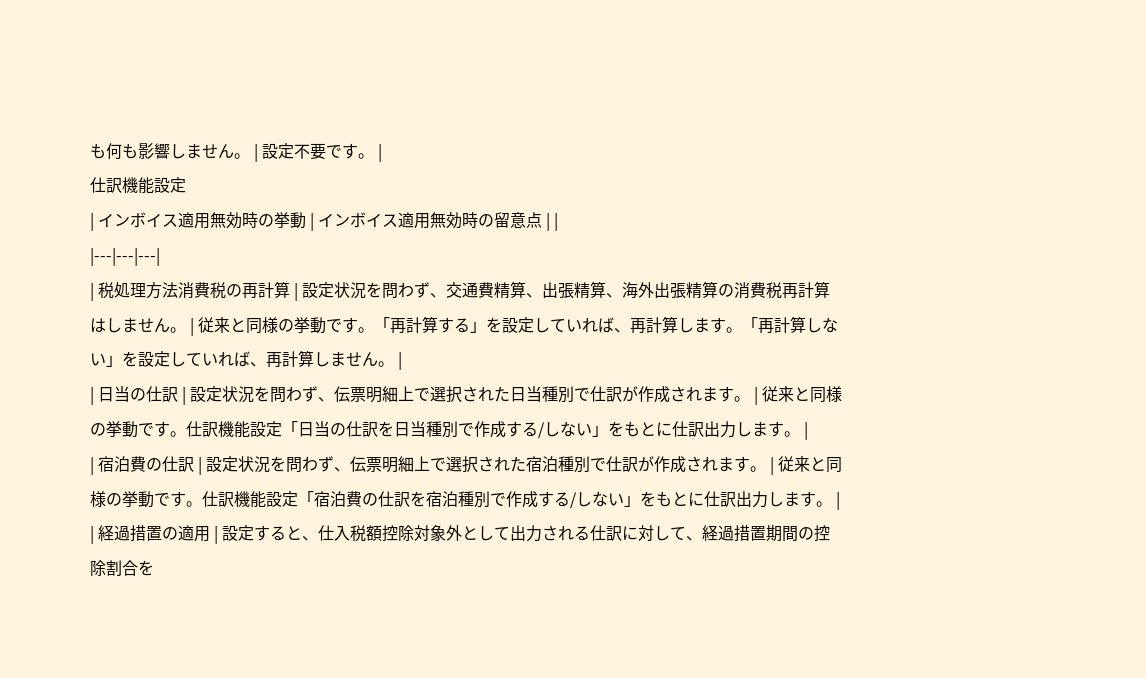も何も影響しません。 | 設定不要です。 |
仕訳機能設定
| インボイス適用無効時の挙動 | インボイス適用無効時の留意点 | |
|---|---|---|
| 税処理方法消費税の再計算 | 設定状況を問わず、交通費精算、出張精算、海外出張精算の消費税再計算はしません。 | 従来と同様の挙動です。「再計算する」を設定していれば、再計算します。「再計算しない」を設定していれば、再計算しません。 |
| 日当の仕訳 | 設定状況を問わず、伝票明細上で選択された日当種別で仕訳が作成されます。 | 従来と同様の挙動です。仕訳機能設定「日当の仕訳を日当種別で作成する/しない」をもとに仕訳出力します。 |
| 宿泊費の仕訳 | 設定状況を問わず、伝票明細上で選択された宿泊種別で仕訳が作成されます。 | 従来と同様の挙動です。仕訳機能設定「宿泊費の仕訳を宿泊種別で作成する/しない」をもとに仕訳出力します。 |
| 経過措置の適用 | 設定すると、仕入税額控除対象外として出力される仕訳に対して、経過措置期間の控除割合を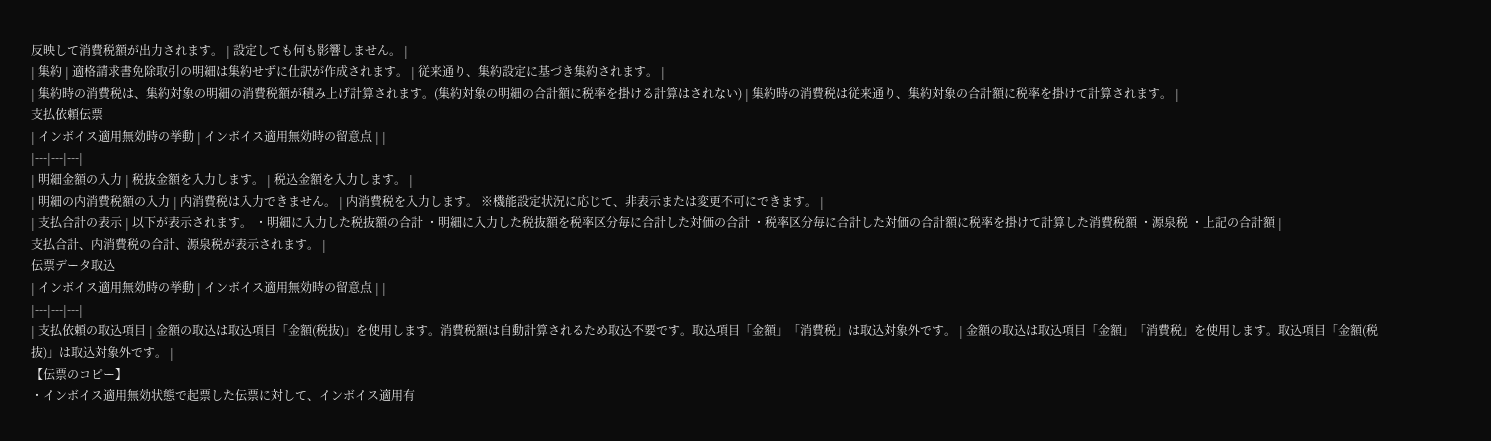反映して消費税額が出力されます。 | 設定しても何も影響しません。 |
| 集約 | 適格請求書免除取引の明細は集約せずに仕訳が作成されます。 | 従来通り、集約設定に基づき集約されます。 |
| 集約時の消費税は、集約対象の明細の消費税額が積み上げ計算されます。(集約対象の明細の合計額に税率を掛ける計算はされない) | 集約時の消費税は従来通り、集約対象の合計額に税率を掛けて計算されます。 |
支払依頼伝票
| インボイス適用無効時の挙動 | インボイス適用無効時の留意点 | |
|---|---|---|
| 明細金額の入力 | 税抜金額を入力します。 | 税込金額を入力します。 |
| 明細の内消費税額の入力 | 内消費税は入力できません。 | 内消費税を入力します。 ※機能設定状況に応じて、非表示または変更不可にできます。 |
| 支払合計の表示 | 以下が表示されます。 ・明細に入力した税抜額の合計 ・明細に入力した税抜額を税率区分毎に合計した対価の合計 ・税率区分毎に合計した対価の合計額に税率を掛けて計算した消費税額 ・源泉税 ・上記の合計額 |
支払合計、内消費税の合計、源泉税が表示されます。 |
伝票データ取込
| インボイス適用無効時の挙動 | インボイス適用無効時の留意点 | |
|---|---|---|
| 支払依頼の取込項目 | 金額の取込は取込項目「金額(税抜)」を使用します。消費税額は自動計算されるため取込不要です。取込項目「金額」「消費税」は取込対象外です。 | 金額の取込は取込項目「金額」「消費税」を使用します。取込項目「金額(税抜)」は取込対象外です。 |
【伝票のコピー】
・インボイス適用無効状態で起票した伝票に対して、インボイス適用有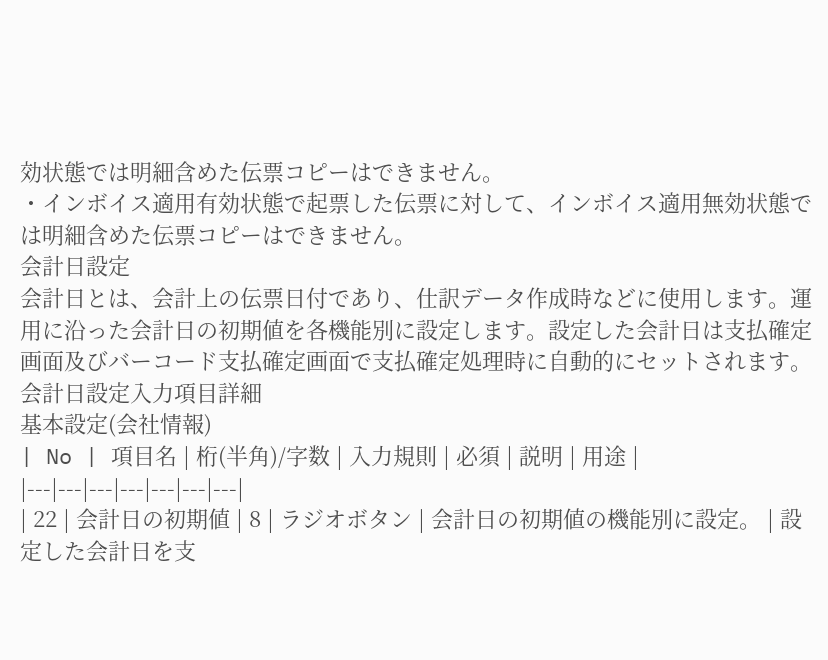効状態では明細含めた伝票コピーはできません。
・インボイス適用有効状態で起票した伝票に対して、インボイス適用無効状態では明細含めた伝票コピーはできません。
会計日設定
会計日とは、会計上の伝票日付であり、仕訳データ作成時などに使用します。運用に沿った会計日の初期値を各機能別に設定します。設定した会計日は支払確定画面及びバーコード支払確定画面で支払確定処理時に自動的にセットされます。
会計日設定入力項目詳細
基本設定(会社情報)
| No | 項目名 | 桁(半角)/字数 | 入力規則 | 必須 | 説明 | 用途 |
|---|---|---|---|---|---|---|
| 22 | 会計日の初期値 | 8 | ラジオボタン | 会計日の初期値の機能別に設定。 | 設定した会計日を支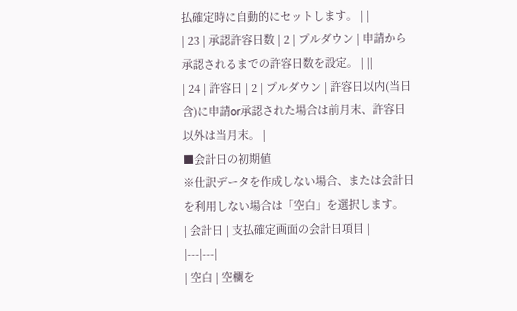払確定時に自動的にセットします。 | |
| 23 | 承認許容日数 | 2 | プルダウン | 申請から承認されるまでの許容日数を設定。 | ||
| 24 | 許容日 | 2 | プルダウン | 許容日以内(当日含)に申請or承認された場合は前月末、許容日以外は当月末。 |
■会計日の初期値
※仕訳データを作成しない場合、または会計日を利用しない場合は「空白」を選択します。
| 会計日 | 支払確定画面の会計日項目 |
|---|---|
| 空白 | 空欄を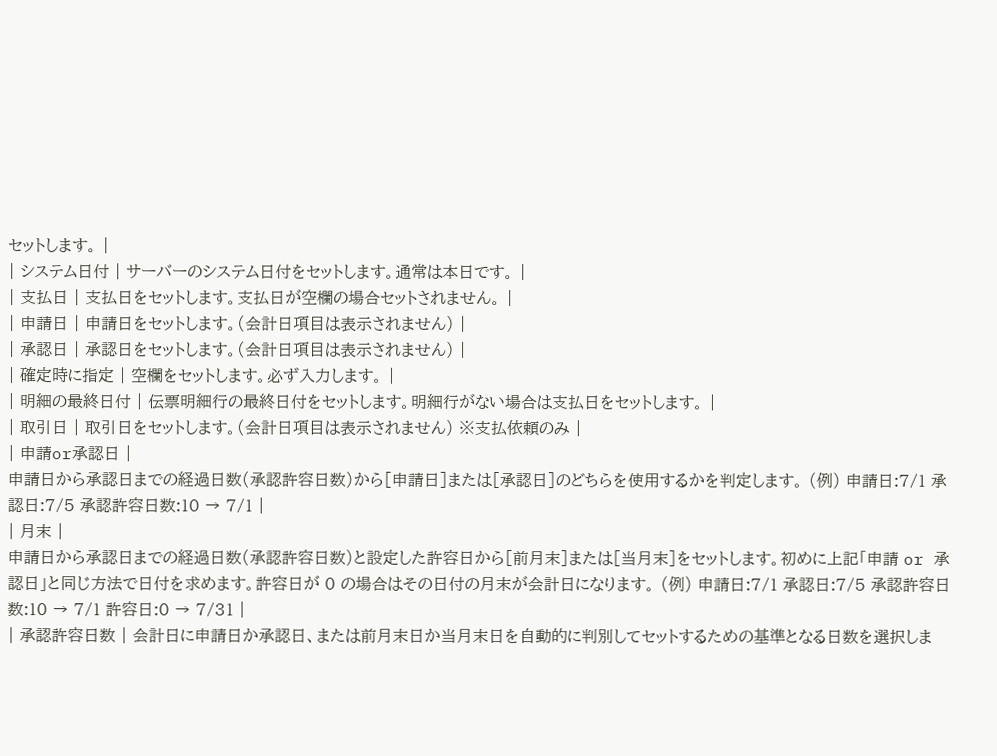セットします。 |
| システム日付 | サーバーのシステム日付をセットします。通常は本日です。 |
| 支払日 | 支払日をセットします。支払日が空欄の場合セットされません。 |
| 申請日 | 申請日をセットします。(会計日項目は表示されません) |
| 承認日 | 承認日をセットします。(会計日項目は表示されません) |
| 確定時に指定 | 空欄をセットします。必ず入力します。 |
| 明細の最終日付 | 伝票明細行の最終日付をセットします。明細行がない場合は支払日をセットします。 |
| 取引日 | 取引日をセットします。(会計日項目は表示されません) ※支払依頼のみ |
| 申請or承認日 |
申請日から承認日までの経過日数(承認許容日数)から[申請日]または[承認日]のどちらを使用するかを判定します。 (例) 申請日:7/1 承認日:7/5 承認許容日数:10 → 7/1 |
| 月末 |
申請日から承認日までの経過日数(承認許容日数)と設定した許容日から[前月末]または[当月末]をセットします。初めに上記「申請 or 承認日」と同じ方法で日付を求めます。許容日が 0 の場合はその日付の月末が会計日になります。 (例) 申請日:7/1 承認日:7/5 承認許容日数:10 → 7/1 許容日:0 → 7/31 |
| 承認許容日数 | 会計日に申請日か承認日、または前月末日か当月末日を自動的に判別してセットするための基準となる日数を選択しま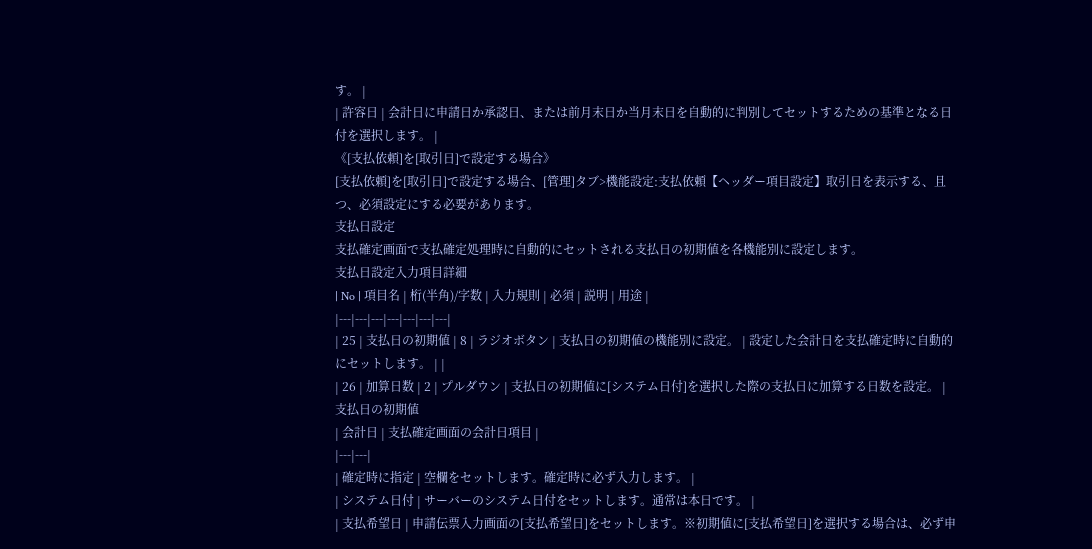す。 |
| 許容日 | 会計日に申請日か承認日、または前月末日か当月末日を自動的に判別してセットするための基準となる日付を選択します。 |
《[支払依頼]を[取引日]で設定する場合》
[支払依頼]を[取引日]で設定する場合、[管理]タブ>機能設定:支払依頼【ヘッダー項目設定】取引日を表示する、且つ、必須設定にする必要があります。
支払日設定
支払確定画面で支払確定処理時に自動的にセットされる支払日の初期値を各機能別に設定します。
支払日設定入力項目詳細
| No | 項目名 | 桁(半角)/字数 | 入力規則 | 必須 | 説明 | 用途 |
|---|---|---|---|---|---|---|
| 25 | 支払日の初期値 | 8 | ラジオボタン | 支払日の初期値の機能別に設定。 | 設定した会計日を支払確定時に自動的にセットします。 | |
| 26 | 加算日数 | 2 | プルダウン | 支払日の初期値に[システム日付]を選択した際の支払日に加算する日数を設定。 |
支払日の初期値
| 会計日 | 支払確定画面の会計日項目 |
|---|---|
| 確定時に指定 | 空欄をセットします。確定時に必ず入力します。 |
| システム日付 | サーバーのシステム日付をセットします。通常は本日です。 |
| 支払希望日 | 申請伝票入力画面の[支払希望日]をセットします。※初期値に[支払希望日]を選択する場合は、必ず申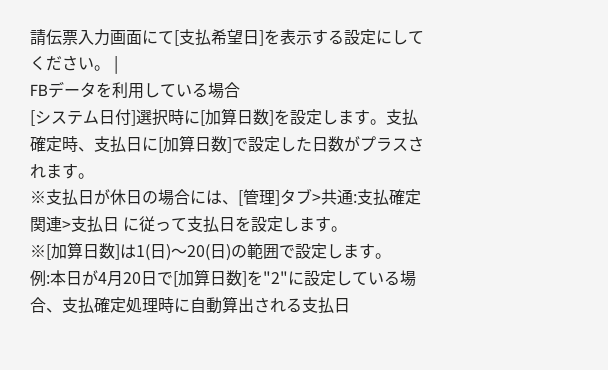請伝票入力画面にて[支払希望日]を表示する設定にしてください。 |
FBデータを利用している場合
[システム日付]選択時に[加算日数]を設定します。支払確定時、支払日に[加算日数]で設定した日数がプラスされます。
※支払日が休日の場合には、[管理]タブ>共通:支払確定関連>支払日 に従って支払日を設定します。
※[加算日数]は1(日)〜20(日)の範囲で設定します。
例:本日が4月20日で[加算日数]を"2"に設定している場合、支払確定処理時に自動算出される支払日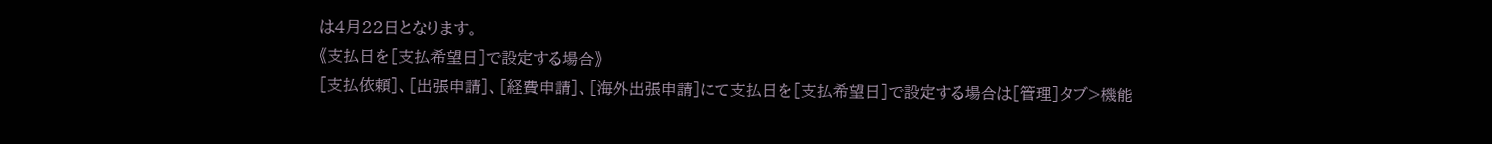は4月22日となります。
《支払日を[支払希望日]で設定する場合》
[支払依頼]、[出張申請]、[経費申請]、[海外出張申請]にて支払日を[支払希望日]で設定する場合は[管理]タブ>機能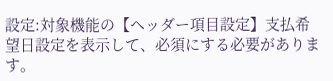設定:対象機能の【ヘッダー項目設定】支払希望日設定を表示して、必須にする必要があります。